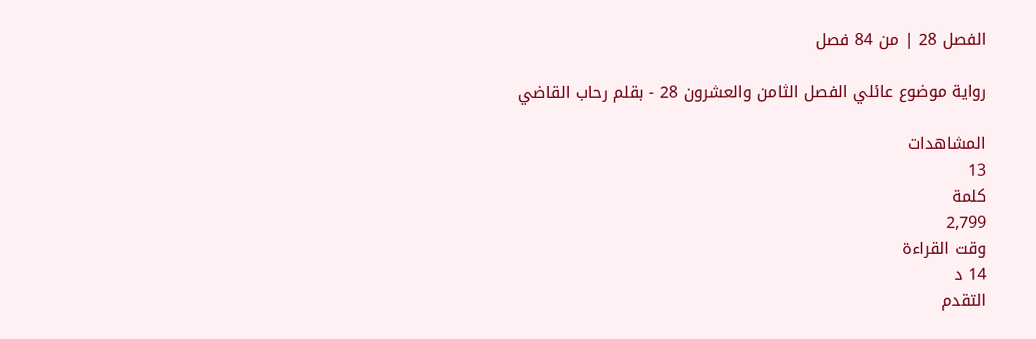الفصل 28 | من 84 فصل

رواية موضوع عائلي الفصل الثامن والعشرون 28 - بقلم رحاب القاضي

المشاهدات
13
كلمة
2,799
وقت القراءة
14 د
التقدم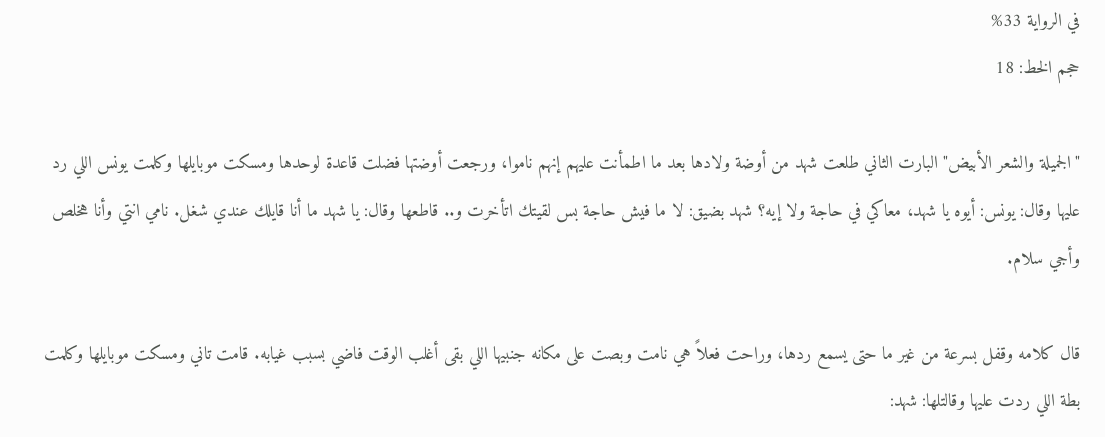في الرواية 33%
حجم الخط: 18

"الجميلة والشعر الأبيض" البارت الثاني طلعت شهد من أوضة ولادها بعد ما اطمأنت عليهم إنهم ناموا، ورجعت أوضتها فضلت قاعدة لوحدها ومسكت موبايلها وكلمت يونس اللي رد عليها وقال: يونس: أيوه يا شهد، معاكي في حاجة ولا إيه؟ شهد بضيق: لا ما فيش حاجة بس لقيتك اتأخرت و.. قاطعها وقال: يا شهد ما أنا قايلك عندي شغل. نامي انتي وأنا هخلص وأجي سلام.

قال كلامه وقفل بسرعة من غير ما حتى يسمع ردها، وراحت فعلاً هي نامت وبصت على مكانه جنبيها اللي بقى أغلب الوقت فاضي بسبب غيابه. قامت تاني ومسكت موبايلها وكلمت بطة اللي ردت عليها وقالتلها: شهد: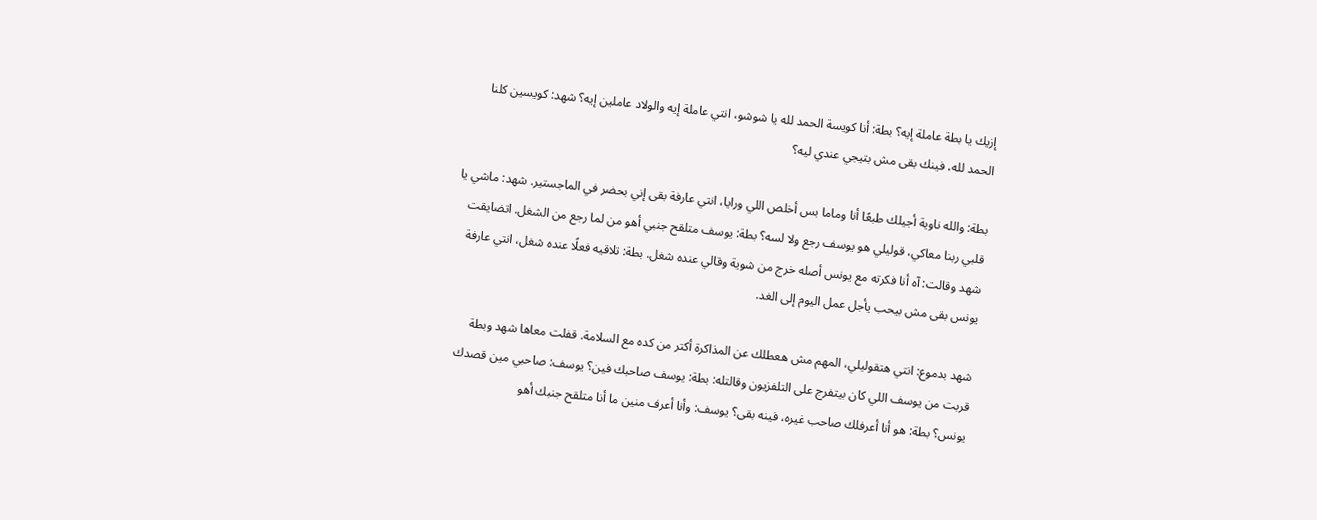إزيك يا بطة عاملة إيه؟ بطة: أنا كويسة الحمد لله يا شوشو، انتي عاملة إيه والولاد عاملين إيه؟ شهد: كويسين كلنا الحمد لله، فينك بقى مش بتيجي عندي ليه؟

بطة: والله ناوية أجيلك طبعًا أنا وماما بس أخلص اللي ورايا، انتي عارفة بقى إني بحضر في الماجستير. شهد: ماشي يا قلبي ربنا معاكي، قوليلي هو يوسف رجع ولا لسه؟ بطة: يوسف متلقح جنبي أهو من لما رجع من الشغل. اتضايقت شهد وقالت: آه أنا فكرته مع يونس أصله خرج من شوية وقالي عنده شغل. بطة: تلاقيه فعلًا عنده شغل، انتي عارفة يونس بقى مش بيحب يأجل عمل اليوم إلى الغد.

شهد بدموع: انتي هتقوليلي، المهم مش هعطلك عن المذاكرة أكتر من كده مع السلامة. قفلت معاها شهد وبطة قربت من يوسف اللي كان بيتفرج على التلفزيون وقالتله: بطة: يوسف صاحبك فين؟ يوسف: صاحبي مين قصدك يونس؟ بطة: هو أنا أعرفلك صاحب غيره، فينه بقى؟ يوسف: وأنا أعرف منين ما أنا متلقح جنبك أهو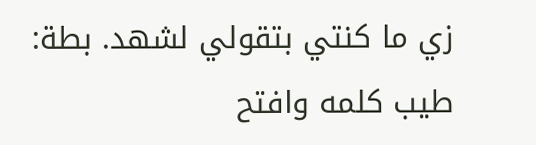زي ما كنتي بتقولي لشهد. بطة: طيب كلمه وافتح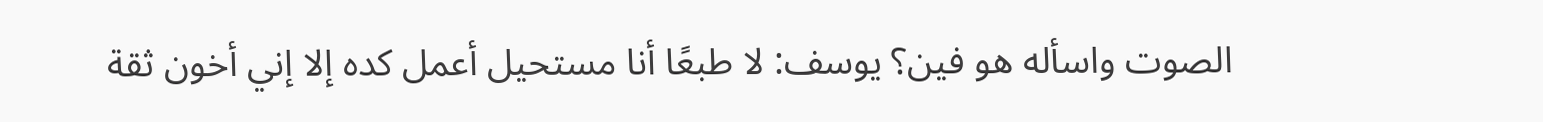الصوت واسأله هو فين؟ يوسف: لا طبعًا أنا مستحيل أعمل كده إلا إني أخون ثقة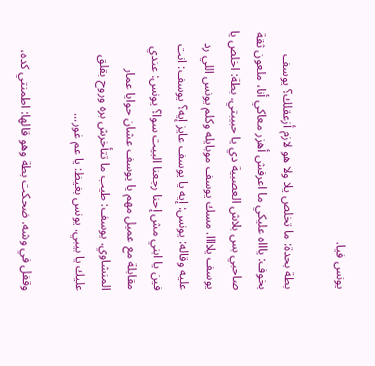يونس فيا.

بطة بحدة: ما تخلص يلا ولا هو لازم أزعقلك؟ يوسف بخوف: ياااه عليكي ما اعرفش أهزر معاكي أنا، ملعون ثقة صاحبي بس بلاش العصبية دي يا حبيبتي. بطة: اخلص يا يوسف يلاااا. مسك يوسف موبايله وكلم يونس اللي رد عليه وقاله: يونس: إيه يا يوسف عايز إيه؟ يوسف: انت فين يا ابني مش إحنا رجعنا البيت سوا؟ يونس: عندي مقابلة مع عميل مهم يا يوسف عشان حوايا عمار المنشاوي. يوسف: طيب ما تتأخرش بره وروح بقلق عليك يا بيبي. يونس بغيظ: يا عم غور...

وقفل في وشه. ضحكت بطة وهو قالها: اطمنتي كده،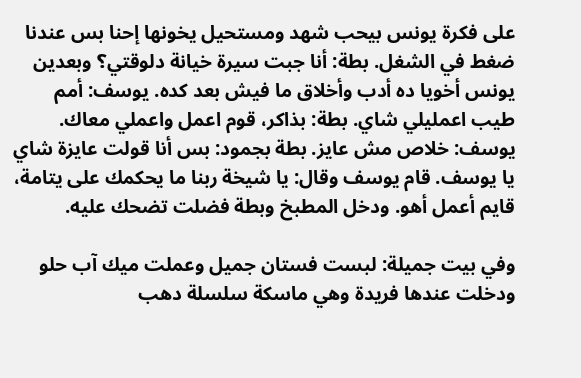على فكرة يونس بيحب شهد ومستحيل يخونها إحنا بس عندنا ضغط في الشغل. بطة: أنا جبت سيرة خيانة دلوقتي؟ وبعدين يونس أخويا ده أدب وأخلاق ما فيش بعد كده. يوسف: أمم طيب اعمليلي شاي. بطة: بذاكر، قوم اعمل واعملي معاك. يوسف: خلاص مش عايز. بطة بجمود: بس أنا قولت عايزة شاي يا يوسف. قام يوسف وقال: يا شيخة ربنا ما يحكمك على يتامة، قايم أعمل أهو. ودخل المطبخ وبطة فضلت تضحك عليه.

وفي بيت جميلة: لبست فستان جميل وعملت ميك آب حلو ودخلت عندها فريدة وهي ماسكة سلسلة دهب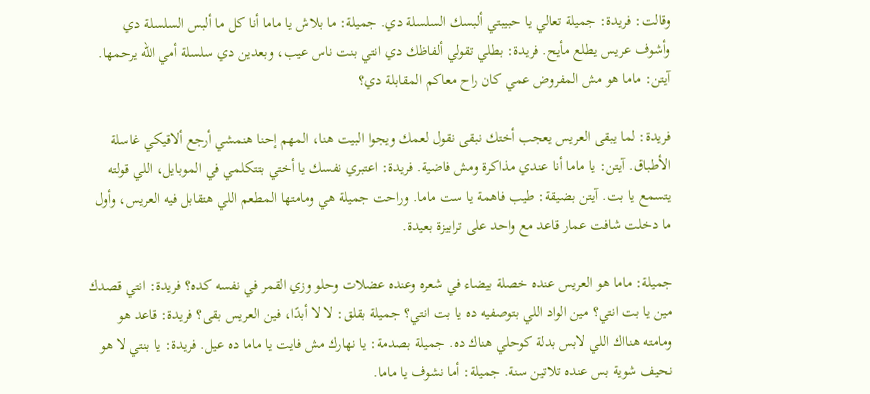وقالت: فريدة: جميلة تعالي يا حبيبتي ألبسك السلسلة دي. جميلة: ما بلاش يا ماما أنا كل ما ألبس السلسلة دي وأشوف عريس يطلع مأيح. فريدة: بطلي تقولي ألفاظك دي انتي بنت ناس عيب، وبعدين دي سلسلة أمي الله يرحمها. آيتن: ماما هو مش المفروض عمي كان راح معاكم المقابلة دي؟

فريدة: لما يبقى العريس يعجب أختك نبقى نقول لعمك ويجوا البيت هنا، المهم إحنا هنمشي أرجع ألاقيكي غاسلة الأطباق. آيتن: يا ماما أنا عندي مذاكرة ومش فاضية. فريدة: اعتبري نفسك يا أختي بتتكلمي في الموبايل، اللي قولته يتسمع يا بت. آيتن بضيقة: طيب فاهمة يا ست ماما. وراحت جميلة هي ومامتها المطعم اللي هتقابل فيه العريس، وأول ما دخلت شافت عمار قاعد مع واحد على ترابيزة بعيدة.

جميلة: ماما هو العريس عنده خصلة بيضاء في شعره وعنده عضلات وحلو وزي القمر في نفسه كده؟ فريدة: انتي قصدك مين يا بت انتي؟ مين الواد اللي بتوصفيه ده يا بت انتي؟ جميلة بقلق: لا لا أبدًا، فين العريس بقى؟ فريدة: قاعد هو ومامته هنااك اللي لابس بدلة كوحلي هناك ده. جميلة بصدمة: يا نهارك مش فايت يا ماما ده عيل. فريدة: يا بنتي لا هو نحيف شوية بس عنده تلاتين سنة. جميلة: أما نشوف يا ماما.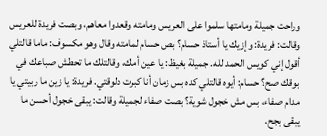وراحت جميلة ومامتها سلموا على العريس ومامته وقعدوا معاهم، وبصت فريدة للعريس وقالت: فريدة: وإزيك يا أستاذ حسام؟ بص حسام لمامته وقال وهو مكسوف: ماما قالتلي أقول إني كويس الحمد لله. جميلة بغيظ: يا عين أمك، وقالتلك ما تحطش صباعك في بوقك صح؟ حسام: أيوه قالتلي كده بس زمان أنا كبرت دلوقتي. فريدة: يا زين ما ربيتي يا مدام صفاء، بس مش خجول شوية؟ بصت صفاء لجميلة وقالت: يبقى خجول أحسن ما يبقى بجح.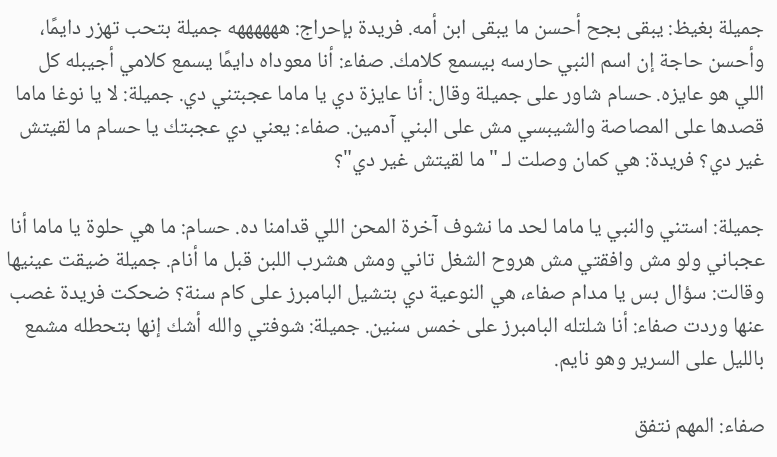جميلة بغيظ: يبقى بجح أحسن ما يبقى ابن أمه. فريدة بإحراج: ههههههه جميلة بتحب تهزر دايمًا، وأحسن حاجة إن اسم النبي حارسه بيسمع كلامك. صفاء: أنا معوداه دايمًا يسمع كلامي أجيبله كل اللي هو عايزه. حسام شاور على جميلة وقال: أنا عايزة دي يا ماما عجبتني دي. جميلة: لا يا نوغا ماما قصدها على المصاصة والشيبسي مش على البني آدمين. صفاء: يعني دي عجبتك يا حسام ما لقيتش غير دي؟ فريدة: هي كمان وصلت لـ "ما لقيتش غير دي"؟

جميلة: استني والنبي يا ماما لحد ما نشوف آخرة المحن اللي قدامنا ده. حسام: ما هي حلوة يا ماما أنا عجباني ولو مش وافقتي مش هروح الشغل تاني ومش هشرب اللبن قبل ما أنام. جميلة ضيقت عينيها وقالت: سؤال بس يا مدام صفاء، هي النوعية دي بتشيل البامبرز على كام سنة؟ ضحكت فريدة غصب عنها وردت صفاء: أنا شلتله البامبرز على خمس سنين. جميلة: شوفتي والله أشك إنها بتحطله مشمع بالليل على السرير وهو نايم.

صفاء: المهم نتفق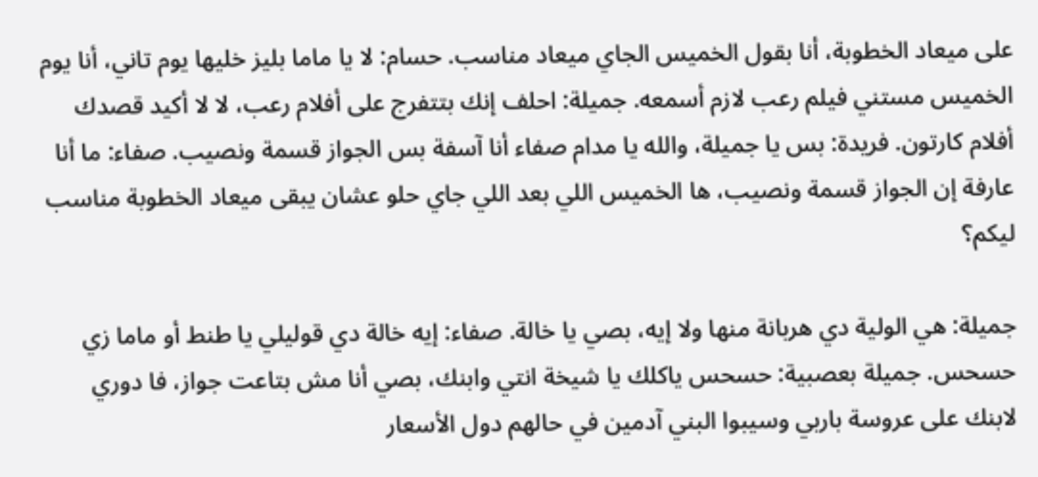على ميعاد الخطوبة، أنا بقول الخميس الجاي ميعاد مناسب. حسام: لا يا ماما بليز خليها يوم تاني، أنا يوم الخميس مستني فيلم رعب لازم أسمعه. جميلة: احلف إنك بتتفرج على أفلام رعب، لا لا أكيد قصدك أفلام كارتون. فريدة: بس يا جميلة، والله يا مدام صفاء أنا آسفة بس الجواز قسمة ونصيب. صفاء: ما أنا عارفة إن الجواز قسمة ونصيب، ها الخميس اللي بعد اللي جاي حلو عشان يبقى ميعاد الخطوبة مناسب ليكم؟

جميلة: هي الولية دي هربانة منها ولا إيه، بصي يا خالة. صفاء: إيه خالة دي قوليلي يا طنط أو ماما زي حسحس. جميلة بعصبية: حسحس ياكلك يا شيخة انتي وابنك، بصي أنا مش بتاعت جواز، فا دوري لابنك على عروسة باربي وسيبوا البني آدمين في حالهم دول الأسعار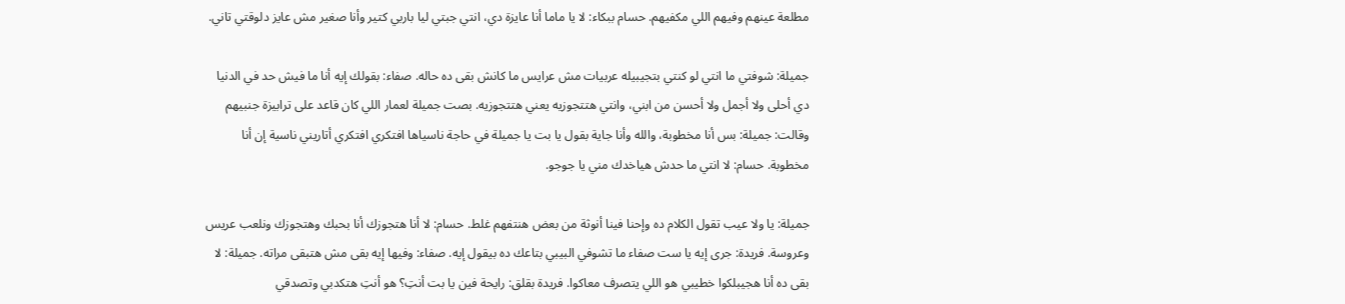مطلعة عينهم وفيهم اللي مكفيهم. حسام ببكاء: لا يا ماما أنا عايزة دي، انتي جبتي ليا باربي كتير وأنا صغير مش عايز دلوقتي تاني.

جميلة: شوفتي ما انتي لو كنتي بتجيبيله عربيات مش عرايس ما كانش بقى ده حاله. صفاء: بقولك إيه أنا ما فيش حد في الدنيا دي أحلى ولا أجمل ولا أحسن من ابني، وانتي هتتجوزيه يعني هتتجوزيه. بصت جميلة لعمار اللي كان قاعد على ترابيزة جنبيهم وقالت: جميلة: بس أنا مخطوبة، والله وأنا جاية بقول يا بت يا جميلة في حاجة ناسياها افتكري افتكري أتاريني ناسية إن أنا مخطوبة. حسام: لا انتي ما حدش هياخدك مني يا جوجو.

جميلة: يا ولا عيب تقول الكلام ده وإحنا فينا أنوثة من بعض هنتفهم غلط. حسام: لا أنا هتجوزك أنا بحبك وهتجوزك ونلعب عريس وعروسة. فريدة: جرى إيه يا ست صفاء ما تشوفي البيبي بتاعك ده بيقول إيه. صفاء: وفيها إيه بقى مش هتبقى مراته. جميلة: لا بقى ده أنا هجيبلكوا خطيبي هو اللي يتصرف معاكوا. فريدة بقلق: رايحة فين يا بت أنتِ؟ هو أنتِ هتكدبي وتصدقي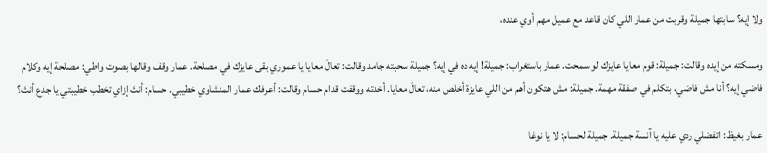ولا إيه؟ سابتها جميلة وقربت من عمار اللي كان قاعد مع عميل مهم أوي عنده،

ومسكته من إيده وقالت: جميلة: قوم معايا عايزك لو سمحت. عمار باستغراب: جميلة! إيه ده في إيه؟ جميلة سحبته جامد وقالت: تعالَ معايا يا عموري بقى عايزك في مصلحة. عمار وقف وقالها بصوت واطي: مصلحة إيه وكلام فاضي إيه؟ أنا مش فاضي، بتكلم في صفقة مهمة. جميلة: مش هتكون أهم من اللي عايزة أخلص منه، تعالَ معايا. أخدته ووقفت قدام حسام وقالت: أعرفك عمار المنشاوي خطيبي. حسام: أنتَ إزاي تخطب خطيبتي يا جدع أنتَ؟

عمار بغيظ: اتفضلي ردي عليه يا آنسة جميلة. جميلة لحسام: لا يا نوغا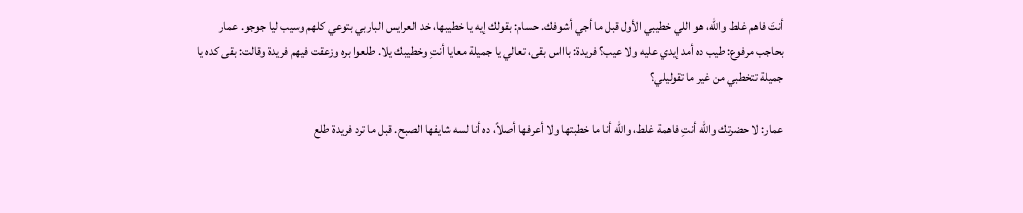أنتَ فاهم غلط والله، هو اللي خطيبي الأول قبل ما أجي أشوفك. حسام: بقولك إيه يا خطيبها، خد العرايس الباربي بتوعي كلهم وسيب ليا جوجو. عمار بحاجب مرفوع: طيب ده أمد إيدي عليه ولا عيب؟ فريدة: باااس بقى، تعالي يا جميلة معايا أنتِ وخطيبك يلا. طلعوا بره وزعقت فيهم فريدة وقالت: بقى كده يا جميلة تتخطبي من غير ما تقوليلي؟

عمار: لا حضرتك والله أنتِ فاهمة غلط، والله أنا ما خطبتها ولا أعرفها أصلاً، ده أنا لسه شايفها الصبح. قبل ما ترد فريدة طلع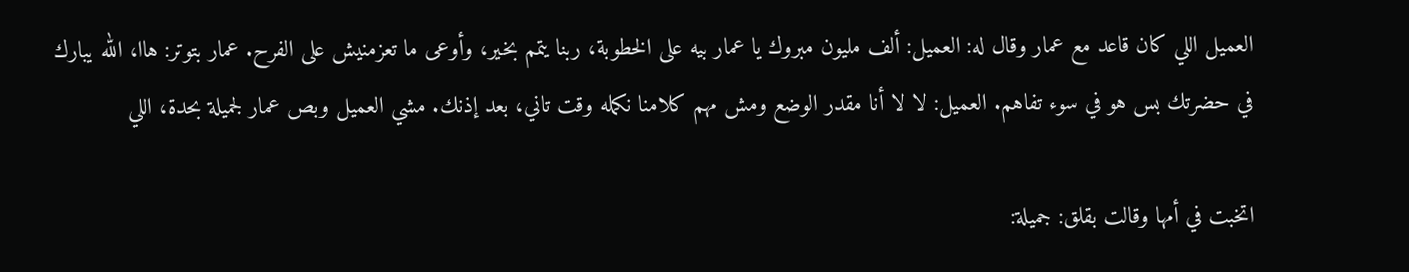العميل اللي كان قاعد مع عمار وقال له: العميل: ألف مليون مبروك يا عمار بيه على الخطوبة، ربنا يتمم بخير، وأوعى ما تعزمنيش على الفرح. عمار بتوتر: هاا، الله يبارك في حضرتك بس هو في سوء تفاهم. العميل: لا لا أنا مقدر الوضع ومش مهم كلامنا نكمله وقت تاني، بعد إذنك. مشي العميل وبص عمار لجميلة بحدة، اللي

اتخبت في أمها وقالت بقلق: جميلة: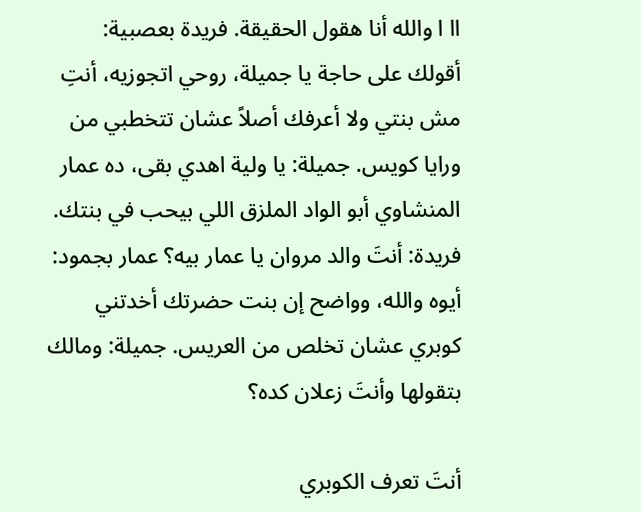اا ا والله أنا هقول الحقيقة. فريدة بعصبية: أقولك على حاجة يا جميلة، روحي اتجوزيه، أنتِ مش بنتي ولا أعرفك أصلاً عشان تتخطبي من ورايا كويس. جميلة: يا ولية اهدي بقى، ده عمار المنشاوي أبو الواد الملزق اللي بيحب في بنتك. فريدة: أنتَ والد مروان يا عمار بيه؟ عمار بجمود: أيوه والله، وواضح إن بنت حضرتك أخدتني كوبري عشان تخلص من العريس. جميلة: ومالك بتقولها وأنتَ زعلان كده؟

أنتَ تعرف الكوبري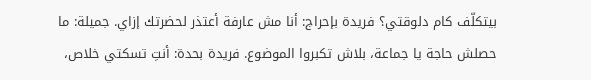بيتكلّف كام دلوقتي؟ فريدة بإحراج: أنا مش عارفة أعتذر لحضرتك إزاي. جميلة: ما حصلش حاجة يا جماعة، بلاش تكبروا الموضوع. فريدة بحدة: أنتِ تسكتي خلاص،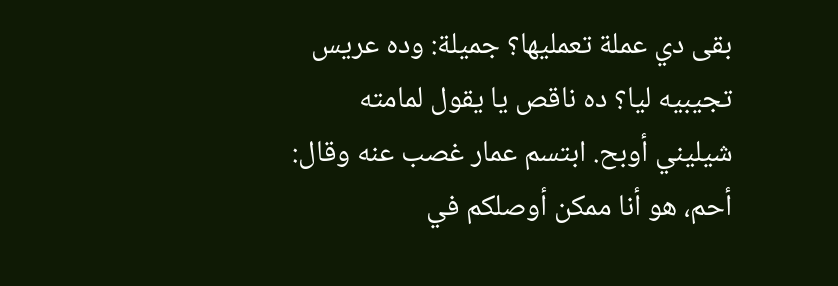بقى دي عملة تعمليها؟ جميلة: وده عريس تجيبيه ليا؟ ده ناقص يا يقول لمامته شيليني أوبح. ابتسم عمار غصب عنه وقال: أحم، هو أنا ممكن أوصلكم في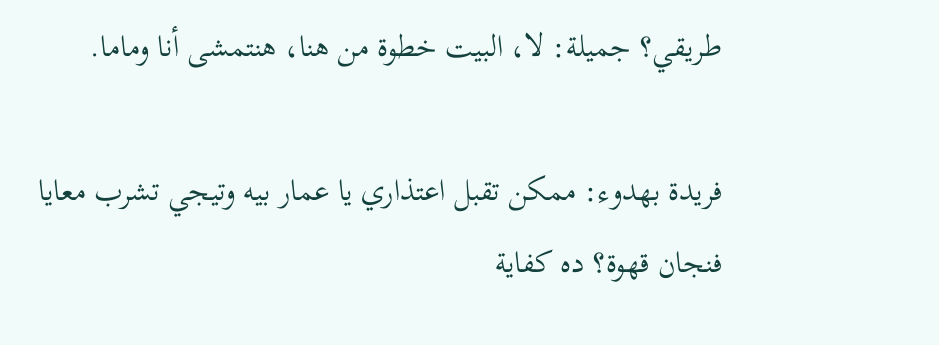طريقي؟ جميلة: لا، البيت خطوة من هنا، هنتمشى أنا وماما.

فريدة بهدوء: ممكن تقبل اعتذاري يا عمار بيه وتيجي تشرب معايا فنجان قهوة؟ ده كفاية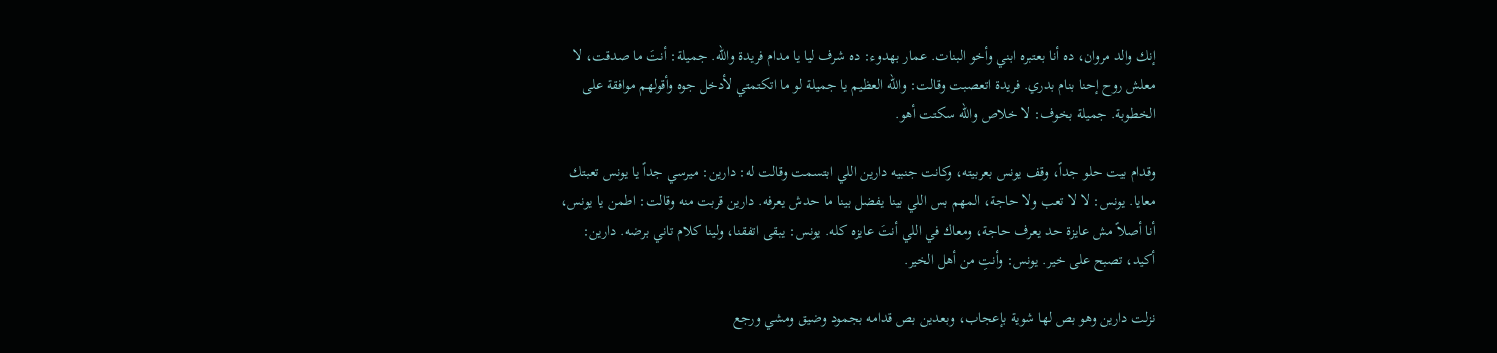إنك والد مروان، ده أنا بعتبره ابني وأخو البنات. عمار بهدوء: ده شرف ليا يا مدام فريدة والله. جميلة: أنتَ ما صدقت، لا معلش روح إحنا بنام بدري. فريدة اتعصبت وقالت: والله العظيم يا جميلة لو ما اتكتمتي لأدخل جوه وأقولهم موافقة على الخطوبة. جميلة بخوف: لا خلاص والله سكتت أهو.

وقدام بيت حلو جداً، وقف يونس بعربيته، وكانت جنبيه دارين اللي ابتسمت وقالت له: دارين: ميرسي جداً يا يونس تعبتك معايا. يونس: لا لا تعب ولا حاجة، المهم بس اللي بينا يفضل بينا ما حدش يعرفه. دارين قربت منه وقالت: اطمن يا يونس، أنا أصلاً مش عايزة حد يعرف حاجة، ومعاك في اللي أنتَ عايزه كله. يونس: يبقى اتفقنا، ولينا كلام تاني برضه. دارين: أكيد، تصبح على خير. يونس: وأنتِ من أهل الخير.

نزلت دارين وهو بص لها شوية بإعجاب، وبعدين بص قدامه بجمود وضيق ومشي ورجع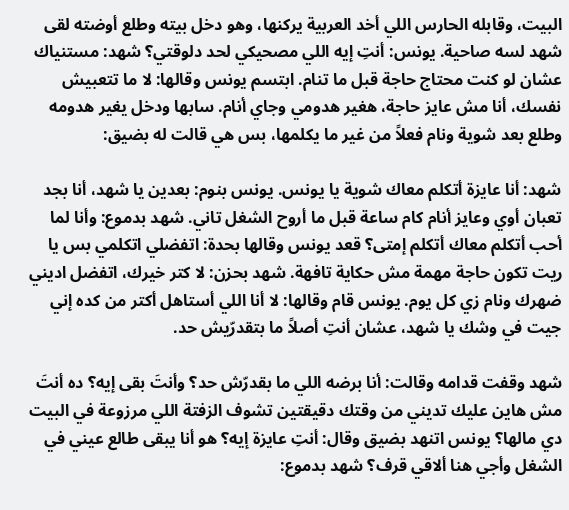البيت، وقابله الحارس اللي أخد العربية يركنها، وهو دخل بيته وطلع أوضته لقى شهد لسه صاحية. يونس: أنتِ إيه اللي مصحيكي لحد دلوقتي؟ شهد: مستنياك عشان لو كنت محتاج حاجة قبل ما تنام. ابتسم يونس وقالها: لا ما تتعبيش نفسك، أنا مش عايز حاجة، هغير هدومي وجاي أنام. سابها ودخل يغير هدومه وطلع بعد شوية ونام فعلاً من غير ما يكلمها، بس هي قالت له بضيق:

شهد: أنا عايزة أتكلم معاك شوية يا يونس. يونس بنوم: بعدين يا شهد، أنا بجد تعبان أوي وعايز أنام كام ساعة قبل ما أروح الشغل تاني. شهد بدموع: وأنا لما أحب أتكلم معاك أتكلم إمتى؟ قعد يونس وقالها بحدة: اتفضلي اتكلمي بس يا ريت تكون حاجة مهمة مش حكاية تافهة. شهد بحزن: لا كتر خيرك، اتفضل اديني ضهرك ونام زي كل يوم. يونس قام وقالها: لا أنا اللي أستاهل أكتر من كده إني جيت في وشك يا شهد، عشان أنتِ أصلاً ما بتقدرّيش حد.

شهد وقفت قدامه وقالت: أنا برضه اللي ما بقدرّش حد؟ وأنتَ بقى إيه؟ ده أنتَ مش هاين عليك تديني من وقتك دقيقتين تشوف الزفتة اللي مرزوعة في البيت دي مالها؟ يونس اتنهد بضيق وقال: أنتِ عايزة إيه؟ هو أنا يبقى طالع عيني في الشغل وأجي هنا ألاقي قرف؟ شهد بدموع: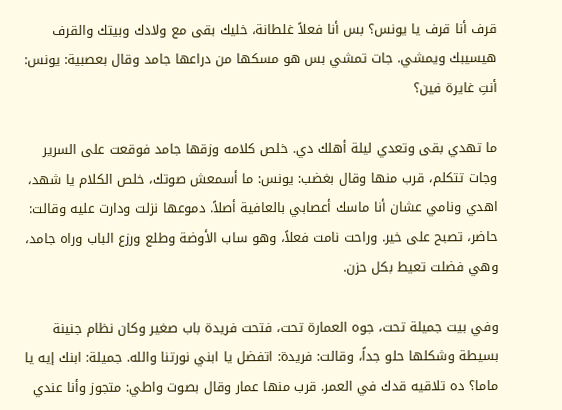قرف أنا قرف يا يونس؟ بس أنا فعلاً غلطانة، خليك بقى مع ولادك وبيتك والقرف هيسيبك ويمشي. جات تمشي بس هو مسكها من دراعها جامد وقال بعصبية: يونس: أنتِ غايرة فين؟

ما تهدي بقى وتعدي ليلة أهلك دي. خلص كلامه وزقها جامد فوقعت على السرير وجات تتكلم، قرب منها وقال بغضب: يونس: ما أسمعش صوتك، خلص الكلام يا شهد، اهدي ونامي عشان أنا ماسك أعصابي بالعافية أصلاً. دموعها نزلت ودارت عليه وقالت: حاضر، تصبح على خير. وراحت نامت فعلاً، وهو ساب الأوضة وطلع ورزع الباب وراه جامد، وهي فضلت تعيط بكل حزن.

وفي بيت جميلة تحت، جوه العمارة تحت، فتحت فريدة باب صغير وكان نظام جنينة بسيطة وشكلها حلو جداً، وقالت: فريدة: اتفضل يا ابني نورتنا والله. جميلة: ابنك إيه يا ماما؟ ده تلاقيه قدك في العمر. قرب منها عمار وقال بصوت واطي: متجوز وأنا عندي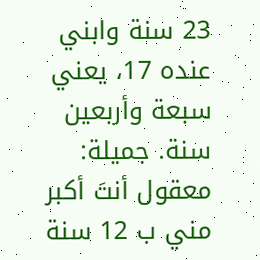23 سنة وابني عنده 17، يعني سبعة وأربعين سنة. جميلة: معقول أنتَ أكبر مني ب 12 سنة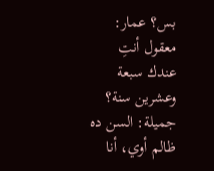بس؟ عمار: معقول أنتِ عندك سبعة وعشرين سنة؟ جميلة: السن ده ظالم أوي، أنا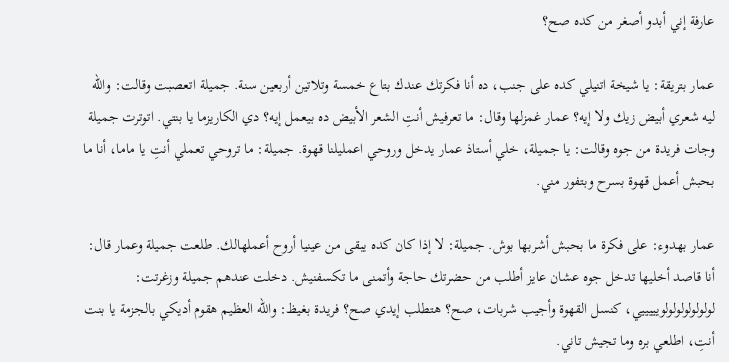عارفة إني أبدو أصغر من كده صح؟

عمار بتريقة: يا شيخة اتنيلي كده على جنب، ده أنا فكرتك عندك بتاع خمسة وتلاتين أربعين سنة. جميلة اتعصبت وقالت: والله ليه شعري أبيض زيك ولا إيه؟ عمار غمزلها وقال: ما تعرفيش أنتِ الشعر الأبيض ده بيعمل إيه؟ دي الكاريزما يا بنتي. اتوترت جميلة وجات فريدة من جوه وقالت: يا جميلة، خلي أستاذ عمار يدخل وروحي اعمليلنا قهوة. جميلة: ما تروحي تعملي أنتِ يا ماما، أنا ما بحبش أعمل قهوة بسرح وبتفور مني.

عمار بهدوء: على فكرة ما بحبش أشربها بوش. جميلة: لا إذا كان كده يبقى من عينيا أروح أعملهالك. طلعت جميلة وعمار قال: أنا قاصد أخليها تدخل جوه عشان عايز أطلب من حضرتك حاجة وأتمنى ما تكسفنيش. دخلت عندهم جميلة وزغرتت: لولولولولولولويييييي، كنسل القهوة وأجيب شربات، صح؟ هتطلب إيدي صح؟ فريدة بغيظ: والله العظيم هقوم أديكي بالجزمة يا بنت أنتِ، اطلعي بره وما تجيش تاني.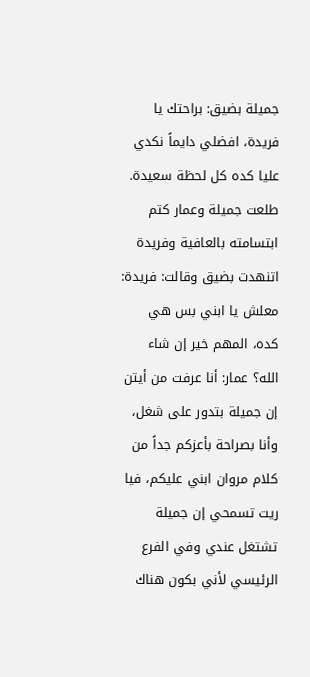جميلة بضيق: براحتك يا فريدة، افضلي دايماً نكدي عليا كده كل لحظة سعيدة. طلعت جميلة وعمار كتم ابتسامته بالعافية وفريدة اتنهدت بضيق وقالت: فريدة: معلش يا ابني بس هي كده، المهم خير إن شاء الله؟ عمار: أنا عرفت من أيتن إن جميلة بتدور على شغل، وأنا بصراحة بأعزكم جداً من كلام مروان ابني عليكم، فيا ريت تسمحي إن جميلة تشتغل عندي وفي الفرع الرئيسي لأني بكون هناك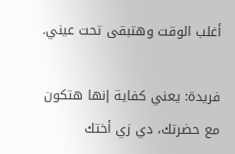أغلب الوقت وهتبقى تحت عيني.

فريدة: يعني كفاية إنها هتكون مع حضرتك، دي زي أختك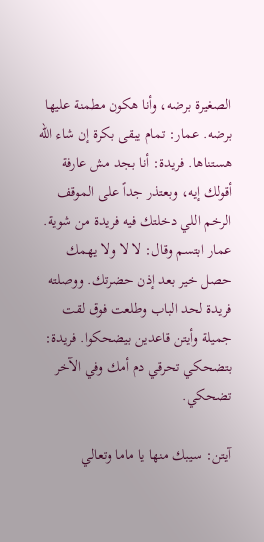الصغيرة برضه، وأنا هكون مطمنة عليها برضه. عمار: تمام يبقى بكرة إن شاء الله هستناها. فريدة: أنا بجد مش عارفة أقولك إيه، وبعتذر جداً على الموقف الرخم اللي دخلتك فيه فريدة من شوية. عمار ابتسم وقال: لا لا ولا يهمك حصل خير بعد إذن حضرتك. ووصلته فريدة لحد الباب وطلعت فوق لقت جميلة وأيتن قاعدين بيضحكوا. فريدة: بتضحكي تحرقي دم أمك وفي الآخر تضحكي.

آيتن: سيبك منها يا ماما وتعالي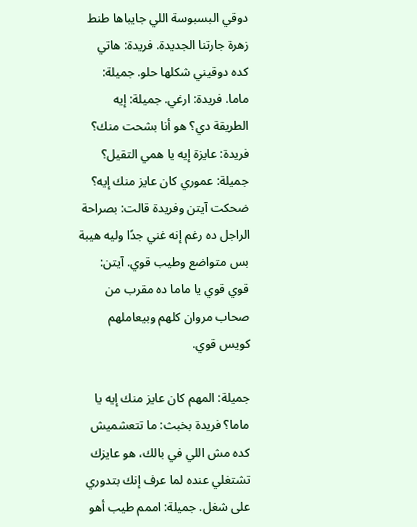دوقي البسبوسة اللي جايباها طنط زهرة جارتنا الجديدة. فريدة: هاتي كده دوقيني شكلها حلو. جميلة: ماما. فريدة: ارغي. جميلة: إيه الطريقة دي؟ هو أنا بشحت منك؟ فريدة: عايزة إيه يا همي التقيل؟ جميلة: عموري كان عايز منك إيه؟ ضحكت آيتن وفريدة قالت: بصراحة الراجل ده رغم إنه غني جدًا وليه هيبة بس متواضع وطيب قوي. آيتن: قوي قوي يا ماما ده مقرب من صحاب مروان كلهم وبيعاملهم كويس قوي.

جميلة: المهم كان عايز منك إيه يا ماما؟ فريدة بخبث: ما تتعشميش كده مش اللي في بالك، هو عايزك تشتغلي عنده لما عرف إنك بتدوري على شغل. جميلة: اممم طيب أهو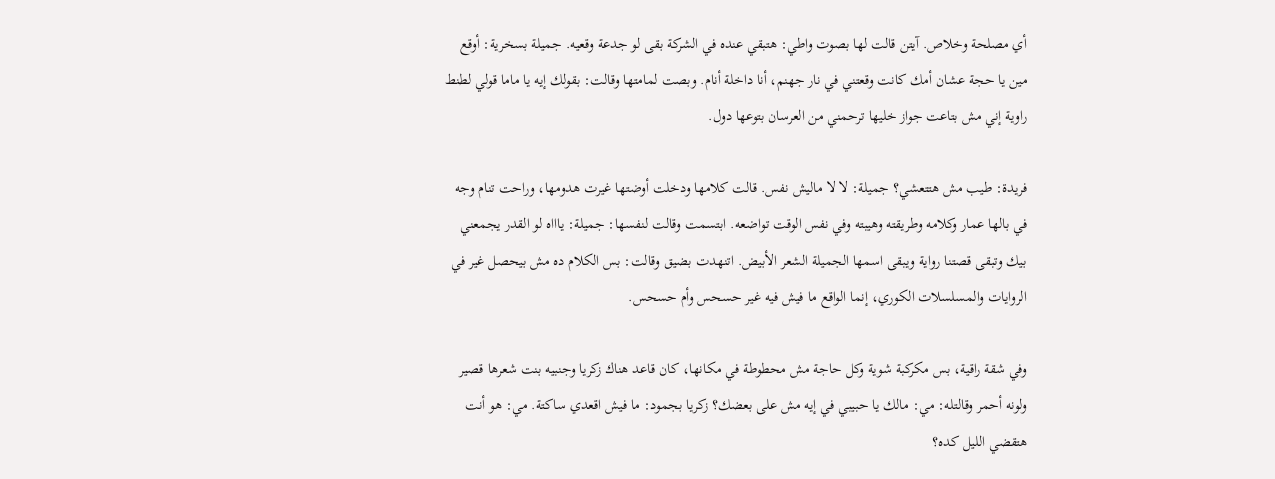أي مصلحة وخلاص. آيتن قالت لها بصوت واطي: هتبقي عنده في الشركة بقى لو جدعة وقعيه. جميلة بسخرية: أوقع مين يا حجة عشان أمك كانت وقعتني في نار جهنم، أنا داخلة أنام. وبصت لمامتها وقالت: بقولك إيه يا ماما قولي لطنط راوية إني مش بتاعت جواز خليها ترحمني من العرسان بتوعها دول.

فريدة: طيب مش هتتعشي؟ جميلة: لا لا ماليش نفس. قالت كلامها ودخلت أوضتها غيرت هدومها، وراحت تنام وجه في بالها عمار وكلامه وطريقته وهيبته وفي نفس الوقت تواضعه. ابتسمت وقالت لنفسها: جميلة: ياااه لو القدر يجمعني بيك وتبقى قصتنا رواية ويبقى اسمها الجميلة الشعر الأبيض. اتنهدت بضيق وقالت: بس الكلام ده مش بيحصل غير في الروايات والمسلسلات الكوري، إنما الواقع ما فيش فيه غير حسحس وأم حسحس.

وفي شقة راقية، بس مكركبة شوية وكل حاجة مش محطوطة في مكانها، كان قاعد هناك زكريا وجنبيه بنت شعرها قصير ولونه أحمر وقالتله: مي: مالك يا حبيبي في إيه مش على بعضك؟ زكريا بجمود: ما فيش اقعدي ساكتة. مي: هو أنت هتقضي الليل كده؟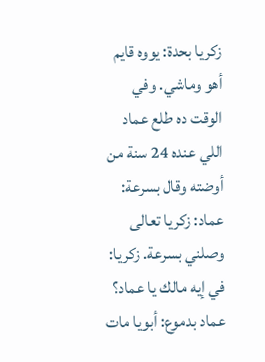زكريا بحدة: يووه قايم أهو وماشي. وفي الوقت ده طلع عماد اللي عنده 24 سنة من أوضته وقال بسرعة: عماد: زكريا تعالى وصلني بسرعة. زكريا: في إيه مالك يا عماد؟ عماد بدموع: أبويا مات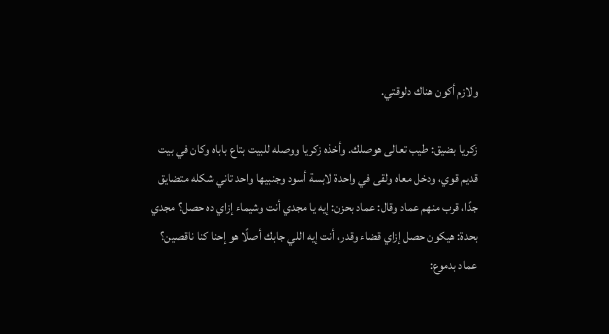ولازم أكون هناك دلوقتي.

زكريا بضيق: طيب تعالى هوصلك. وأخذه زكريا ووصله للبيت بتاع باباه وكان في بيت قديم قوي، ودخل معاه ولقى في واحدة لابسة أسود وجنبيها واحد تاني شكله متضايق جدًا، قرب منهم عماد وقال: عماد بحزن: إيه يا مجدي أنت وشيماء إزاي ده حصل؟ مجدي بحدة: هيكون حصل إزاي قضاء وقدر، أنت إيه اللي جابك أصلًا هو إحنا كنا ناقصين؟ عماد بدموع: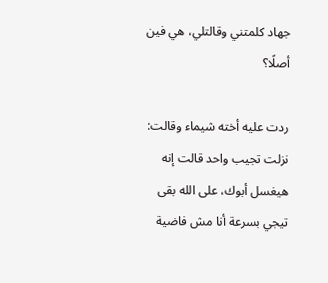جهاد كلمتني وقالتلي، هي فين أصلًا؟

ردت عليه أخته شيماء وقالت: نزلت تجيب واحد قالت إنه هيغسل أبوك، على الله بقى تيجي بسرعة أنا مش فاضية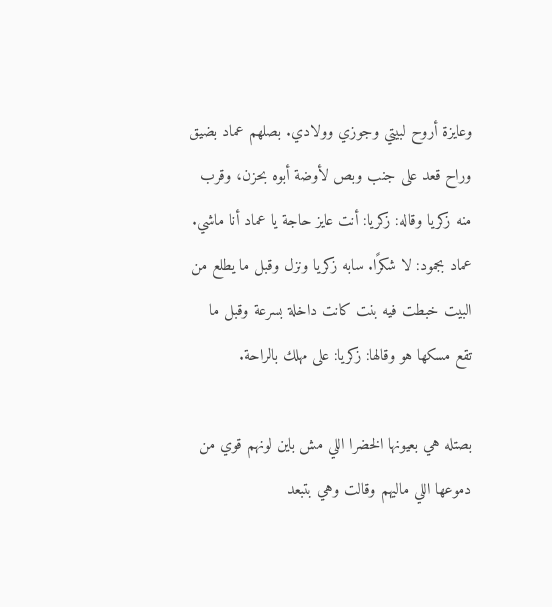وعايزة أروح لبيتي وجوزي وولادي. بصلهم عماد بضيق وراح قعد على جنب وبص لأوضة أبوه بحزن، وقرب منه زكريا وقاله: زكريا: أنت عايز حاجة يا عماد أنا ماشي. عماد بجمود: لا شكرًا. سابه زكريا ونزل وقبل ما يطلع من البيت خبطت فيه بنت كانت داخلة بسرعة وقبل ما تقع مسكها هو وقالها: زكريا: على مهلك بالراحة.

بصتله هي بعيونها الخضرا اللي مش باين لونهم قوي من دموعها اللي ماليهم وقالت وهي بتبعد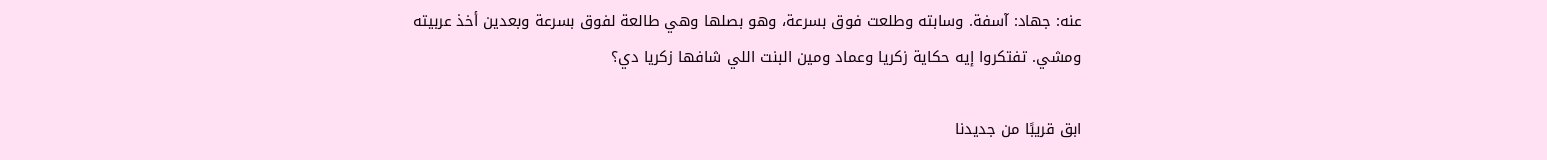عنه: جهاد: آسفة. وسابته وطلعت فوق بسرعة، وهو بصلها وهي طالعة لفوق بسرعة وبعدين أخذ عربيته ومشي. تفتكروا إيه حكاية زكريا وعماد ومين البنت اللي شافها زكريا دي؟

ابق قريبًا من جديدنا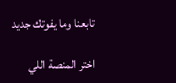تابعنا وما يفوتك جديد

اختر المنصة اللي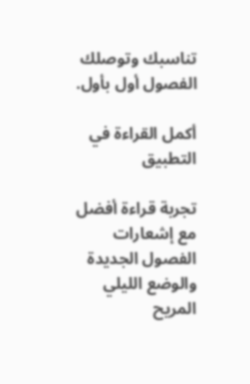تناسبك وتوصلك الفصول أول بأول.

أكمل القراءة في التطبيق

تجربة قراءة أفضل مع إشعارات الفصول الجديدة والوضع الليلي المريح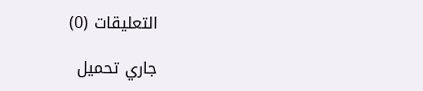التعليقات (0)

جاري تحميل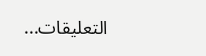التعليقات...